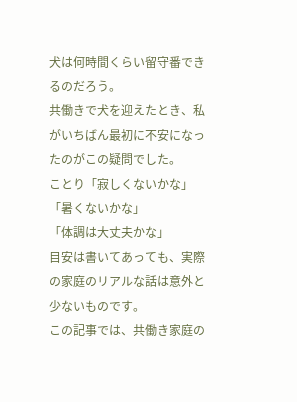犬は何時間くらい留守番できるのだろう。
共働きで犬を迎えたとき、私がいちばん最初に不安になったのがこの疑問でした。
ことり「寂しくないかな」
「暑くないかな」
「体調は大丈夫かな」
目安は書いてあっても、実際の家庭のリアルな話は意外と少ないものです。
この記事では、共働き家庭の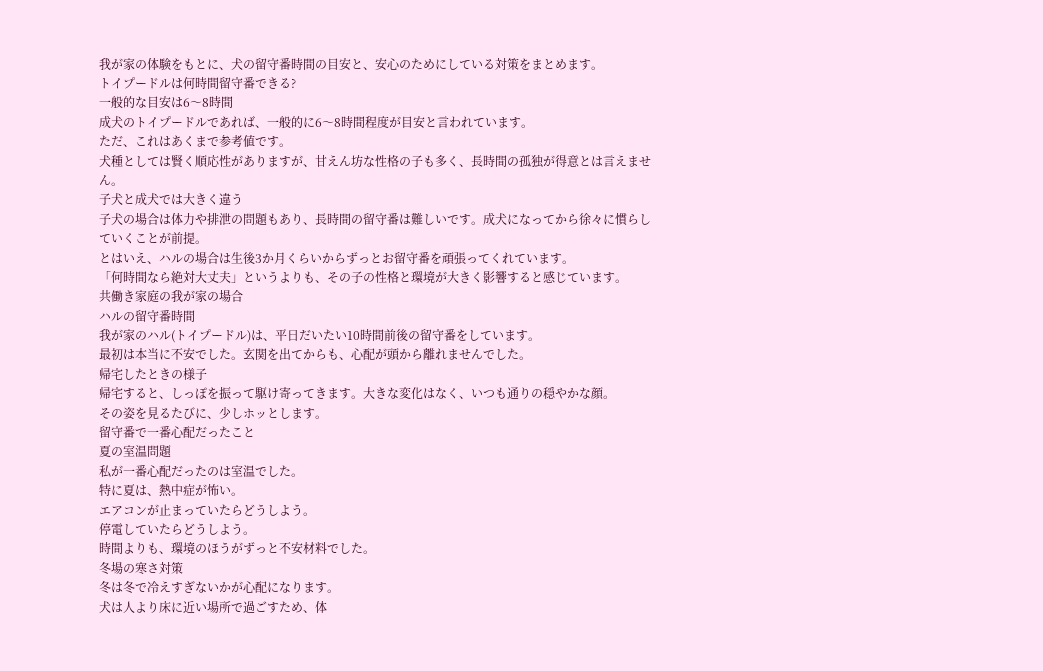我が家の体験をもとに、犬の留守番時間の目安と、安心のためにしている対策をまとめます。
トイプードルは何時間留守番できる?
一般的な目安は6〜8時間
成犬のトイプードルであれば、一般的に6〜8時間程度が目安と言われています。
ただ、これはあくまで参考値です。
犬種としては賢く順応性がありますが、甘えん坊な性格の子も多く、長時間の孤独が得意とは言えません。
子犬と成犬では大きく違う
子犬の場合は体力や排泄の問題もあり、長時間の留守番は難しいです。成犬になってから徐々に慣らしていくことが前提。
とはいえ、ハルの場合は生後3か月くらいからずっとお留守番を頑張ってくれています。
「何時間なら絶対大丈夫」というよりも、その子の性格と環境が大きく影響すると感じています。
共働き家庭の我が家の場合
ハルの留守番時間
我が家のハル(トイプードル)は、平日だいたい10時間前後の留守番をしています。
最初は本当に不安でした。玄関を出てからも、心配が頭から離れませんでした。
帰宅したときの様子
帰宅すると、しっぽを振って駆け寄ってきます。大きな変化はなく、いつも通りの穏やかな顔。
その姿を見るたびに、少しホッとします。
留守番で一番心配だったこと
夏の室温問題
私が一番心配だったのは室温でした。
特に夏は、熱中症が怖い。
エアコンが止まっていたらどうしよう。
停電していたらどうしよう。
時間よりも、環境のほうがずっと不安材料でした。
冬場の寒さ対策
冬は冬で冷えすぎないかが心配になります。
犬は人より床に近い場所で過ごすため、体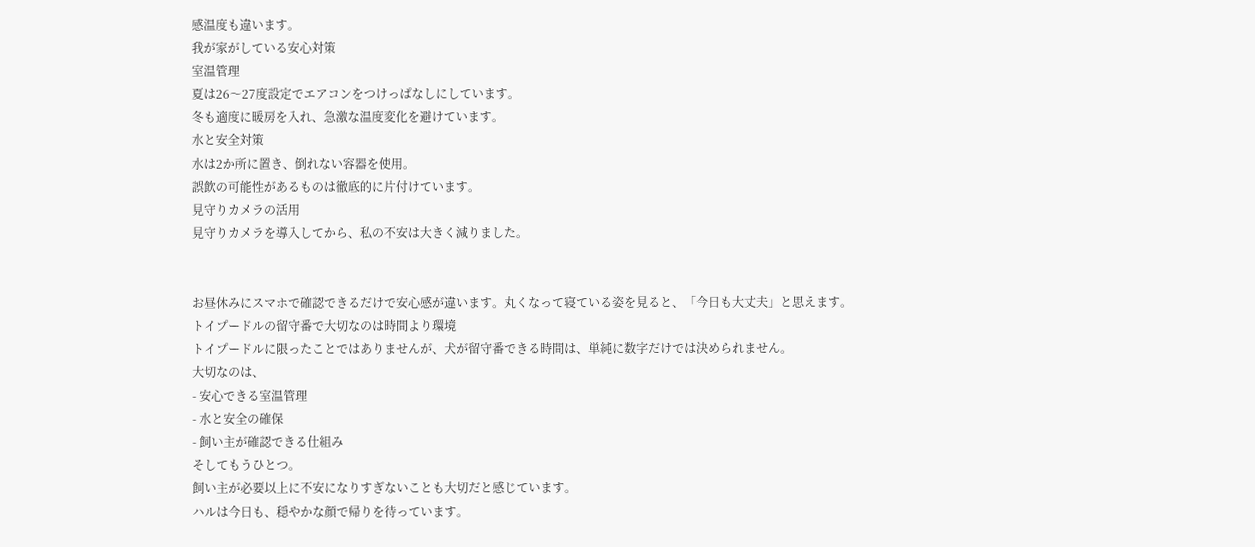感温度も違います。
我が家がしている安心対策
室温管理
夏は26〜27度設定でエアコンをつけっぱなしにしています。
冬も適度に暖房を入れ、急激な温度変化を避けています。
水と安全対策
水は2か所に置き、倒れない容器を使用。
誤飲の可能性があるものは徹底的に片付けています。
見守りカメラの活用
見守りカメラを導入してから、私の不安は大きく減りました。


お昼休みにスマホで確認できるだけで安心感が違います。丸くなって寝ている姿を見ると、「今日も大丈夫」と思えます。
トイプードルの留守番で大切なのは時間より環境
トイプードルに限ったことではありませんが、犬が留守番できる時間は、単純に数字だけでは決められません。
大切なのは、
- 安心できる室温管理
- 水と安全の確保
- 飼い主が確認できる仕組み
そしてもうひとつ。
飼い主が必要以上に不安になりすぎないことも大切だと感じています。
ハルは今日も、穏やかな顔で帰りを待っています。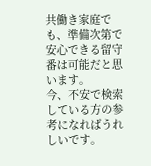共働き家庭でも、準備次第で安心できる留守番は可能だと思います。
今、不安で検索している方の参考になればうれしいです。